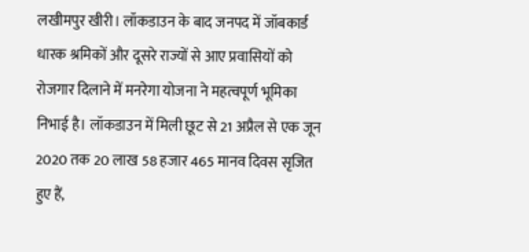लखीमपुर खीरी। लॉकडाउन के बाद जनपद में जॉबकार्ड धारक श्रमिकों और दूसरे राज्यों से आए प्रवासियों को रोजगार दिलाने में मनरेगा योजना ने महत्वपूर्ण भूमिका निभाई है। लॉकडाउन में मिली छूट से 21 अप्रैल से एक जून 2020 तक 20 लाख 58 हजार 465 मानव दिवस सृजित हुए हैं,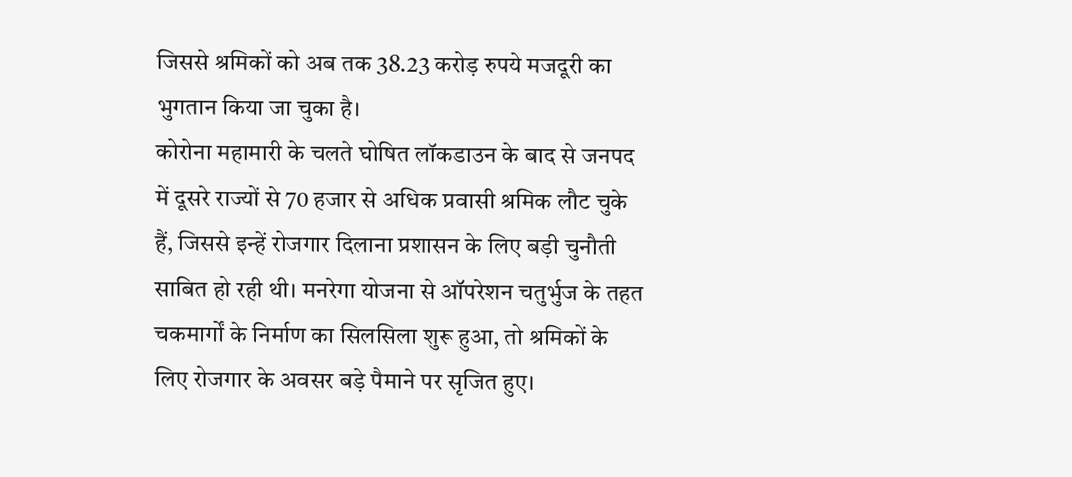जिससे श्रमिकों को अब तक 38.23 करोड़ रुपये मजदूरी का भुगतान किया जा चुका है।
कोरोना महामारी के चलते घोषित लॉकडाउन के बाद से जनपद में दूसरे राज्यों से 70 हजार से अधिक प्रवासी श्रमिक लौट चुके हैं, जिससे इन्हें रोजगार दिलाना प्रशासन के लिए बड़ी चुनौती साबित हो रही थी। मनरेगा योजना से ऑपरेशन चतुर्भुज के तहत चकमार्गों के निर्माण का सिलसिला शुरू हुआ, तो श्रमिकों के लिए रोजगार के अवसर बड़े पैमाने पर सृजित हुए।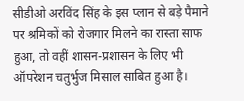सीडीओ अरविंद सिंह के इस प्लान से बड़े पैमाने पर श्रमिकों को रोजगार मिलने का रास्ता साफ हुआ, तो वहीं शासन-प्रशासन के लिए भी ऑपरेशन चतुर्भुज मिसाल साबित हुआ है।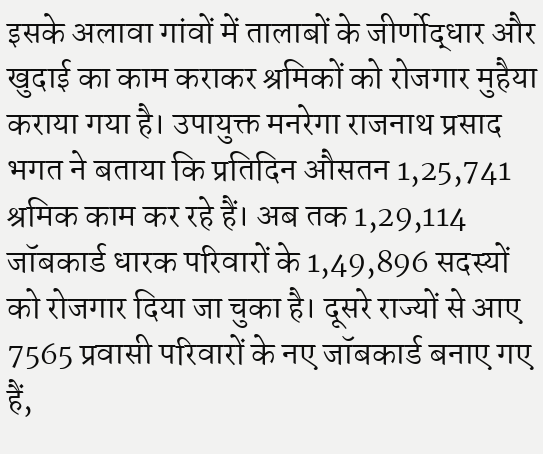इसके अलावा गांवों में तालाबों के जीर्णोद्धार और खुदाई का काम कराकर श्रमिकों को रोजगार मुहैया कराया गया है। उपायुक्त मनरेगा राजनाथ प्रसाद भगत ने बताया कि प्रतिदिन औसतन 1,25,741 श्रमिक काम कर रहे हैं। अब तक 1,29,114 जॉबकार्ड धारक परिवारों के 1,49,896 सदस्यों को रोजगार दिया जा चुका है। दूसरे राज्यों से आए 7565 प्रवासी परिवारों के नए जॉबकार्ड बनाए गए हैं,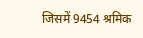जिसमें 9454 श्रमिक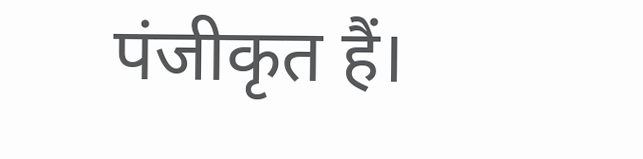पंजीकृत हैं।